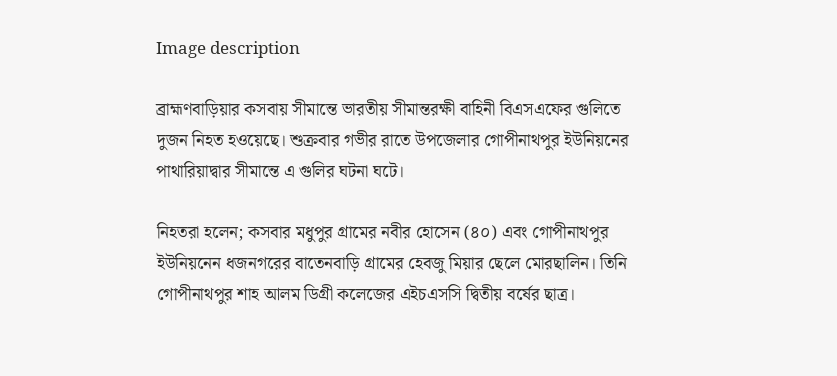Image description

ব্রাহ্মণবাড়িয়ার কসবায় সীমান্তে ভারতীয় সীমান্তরক্ষী বাহিনী বিএসএফের গুলিতে দুজন নিহত হওয়েছে। শুক্রবার গভীর রাতে উপজেলার গোপীনাথপুর ইউনিয়নের পাথারিয়াদ্বার সীমান্তে এ গুলির ঘটনা ঘটে।

নিহতরা হলেন; কসবার মধুপুর গ্রামের নবীর হোসেন (৪০) এবং গোপীনাথপুর ইউনিয়নেন ধজনগরের বাতেনবাড়ি গ্রামের হেবজু মিয়ার ছেলে মোরছালিন। তিনি গোপীনাথপুর শাহ আলম ডিগ্রী কলেজের এইচএসসি দ্বিতীয় বর্ষের ছাত্র।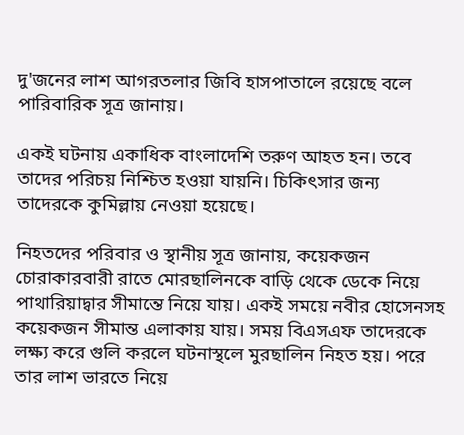দু'জনের লাশ আগরতলার জিবি হাসপাতালে রয়েছে বলে পারিবারিক সূত্র জানায়।

একই ঘটনায় একাধিক বাংলাদেশি তরুণ আহত হন। তবে তাদের পরিচয় নিশ্চিত হওয়া যায়নি। চিকিৎসার জন্য তাদেরকে কুমিল্লায় নেওয়া হয়েছে।

নিহতদের পরিবার ও স্থানীয় সূত্র জানায়, কয়েকজন চোরাকারবারী রাতে মোরছালিনকে বাড়ি থেকে ডেকে নিয়ে পাথারিয়াদ্বার সীমান্তে নিয়ে যায়। একই সময়ে নবীর হোসেনসহ কয়েকজন সীমান্ত এলাকায় যায়। সময় বিএসএফ তাদেরকে লক্ষ্য করে গুলি করলে ঘটনাস্থলে মুরছালিন নিহত হয়। পরে তার লাশ ভারতে নিয়ে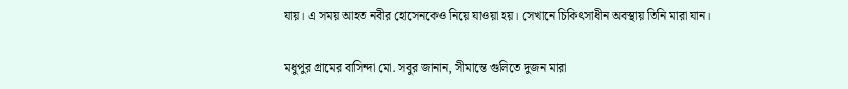যায়। এ সময় আহত নবীর হোসেনকেও নিয়ে যাওয়া হয়। সেখানে চিকিৎসাধীন অবস্থায় তিনি মারা যান।

মধুপুর গ্রামের বাসিন্দা মো. সবুর জানান, সীমান্তে গুলিতে দুজন মারা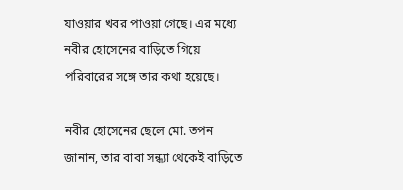যাওয়ার খবর পাওয়া গেছে। এর মধ্যে নবীর হোসেনের বাড়িতে গিয়ে পরিবারের সঙ্গে তার কথা হয়েছে।

নবীর হোসেনের ছেলে মো. তপন জানান, তার বাবা সন্ধ্যা থেকেই বাড়িতে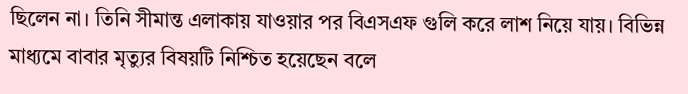ছিলেন না। তিনি সীমান্ত এলাকায় যাওয়ার পর বিএসএফ গুলি করে লাশ নিয়ে যায়। বিভিন্ন মাধ্যমে বাবার মৃত্যুর বিষয়টি নিশ্চিত হয়েছেন বলে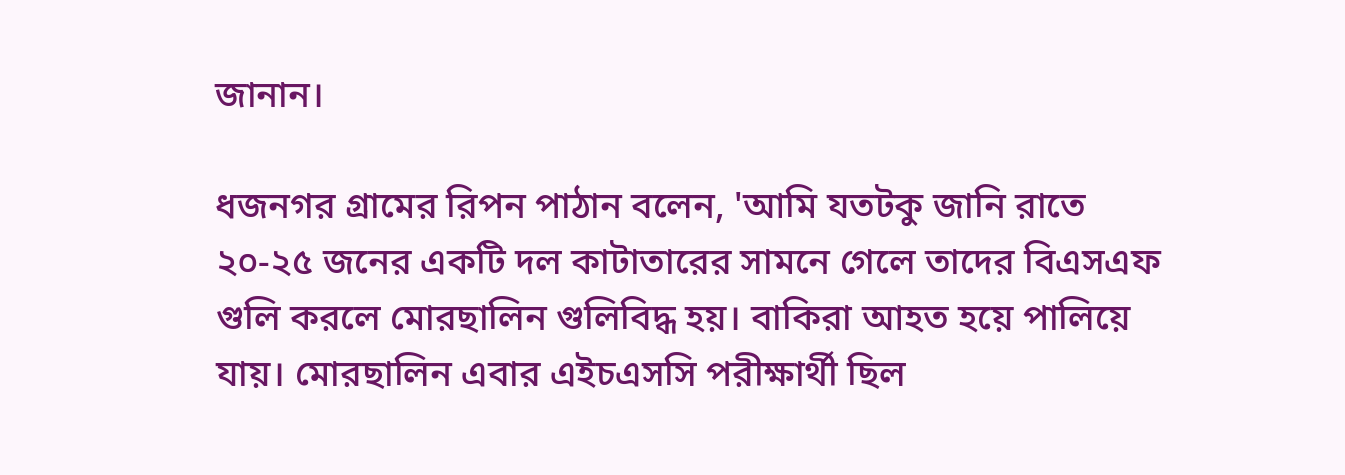জানান।

ধজনগর গ্রামের রিপন পাঠান বলেন, 'আমি যতটকু জানি রাতে ২০-২৫ জনের একটি দল কাটাতারের সামনে গেলে তাদের বিএসএফ গুলি করলে মোরছালিন গুলিবিদ্ধ হয়। বাকিরা আহত হয়ে পালিয়ে যায়। মোরছালিন এবার এইচএসসি পরীক্ষার্থী ছিল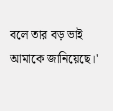বলে তার বড় ভাই আমাকে জানিয়েছে।'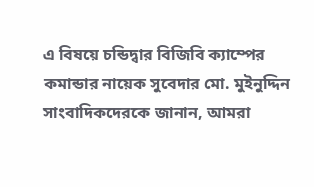এ বিষয়ে চন্ডিদ্বার বিজিবি ক্যাম্পের কমান্ডার নায়েক সুবেদার মো. মুইনুদ্দিন সাংবাদিকদেরকে জানান, আমরা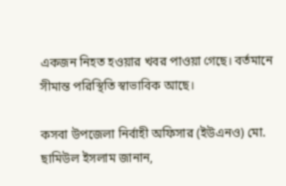একজন নিহত হওয়ার খবর পাওয়া গেছে। বর্তমানে সীমান্ত পরিস্থিতি স্বাভাবিক আছে।

কসবা উপজেলা নির্বাহী অফিসার (ইউএনও) মো. ছামিউল ইসলাম জানান,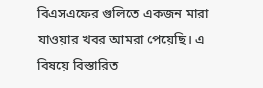বিএসএফের গুলিতে একজন মারা যাওয়ার খবর আমরা পেয়েছি। এ বিষয়ে বিস্তারিত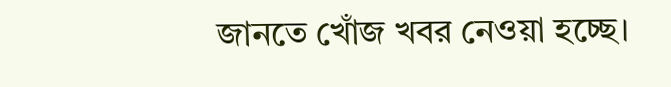জানতে খোঁজ খবর নেওয়া হচ্ছে।